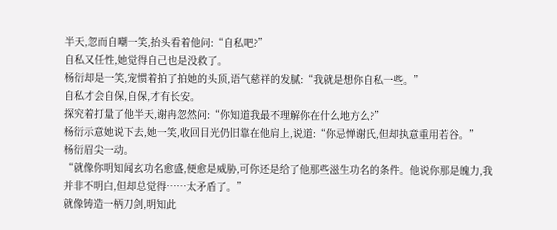半天,忽而自嘲一笑,抬头看着他问:“自私吧?”
自私又任性,她觉得自己也是没救了。
杨衍却是一笑,宠惯着拍了拍她的头顶,语气慈祥的发腻:“我就是想你自私一些。”
自私才会自保,自保,才有长安。
探究着打量了他半天,谢冉忽然问:“你知道我最不理解你在什么地方么?”
杨衍示意她说下去,她一笑,收回目光仍旧靠在他肩上,说道:“你忌惮谢氏,但却执意重用若谷。”
杨衍眉尖一动。
“就像你明知闻玄功名愈盛,便愈是威胁,可你还是给了他那些滋生功名的条件。他说你那是魄力,我并非不明白,但却总觉得……太矛盾了。”
就像铸造一柄刀剑,明知此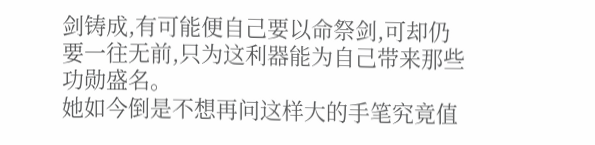剑铸成,有可能便自己要以命祭剑,可却仍要一往无前,只为这利器能为自己带来那些功勋盛名。
她如今倒是不想再问这样大的手笔究竟值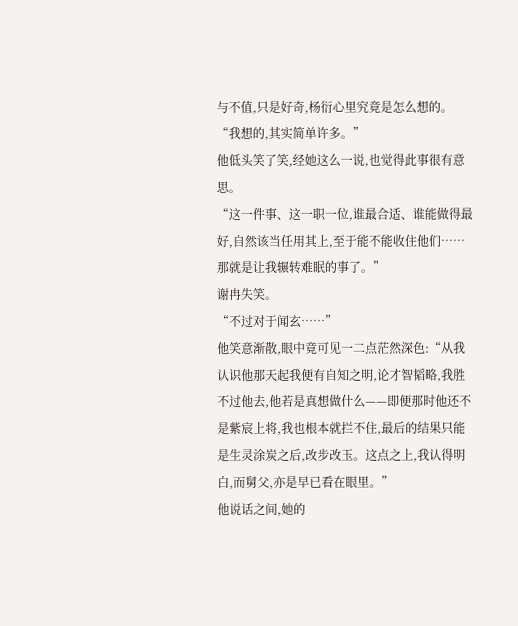与不值,只是好奇,杨衍心里究竟是怎么想的。
“我想的,其实简单许多。”
他低头笑了笑,经她这么一说,也觉得此事很有意思。
“这一件事、这一职一位,谁最合适、谁能做得最好,自然该当任用其上,至于能不能收住他们……那就是让我辗转难眠的事了。”
谢冉失笑。
“不过对于闻玄……”
他笑意渐散,眼中竟可见一二点茫然深色:“从我认识他那天起我便有自知之明,论才智韬略,我胜不过他去,他若是真想做什么——即便那时他还不是紫宸上将,我也根本就拦不住,最后的结果只能是生灵涂炭之后,改步改玉。这点之上,我认得明白,而舅父,亦是早已看在眼里。”
他说话之间,她的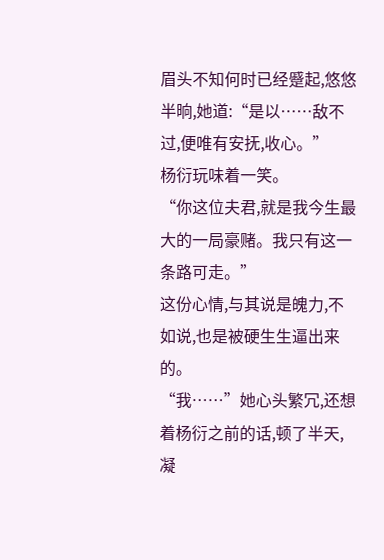眉头不知何时已经蹙起,悠悠半晌,她道:“是以……敌不过,便唯有安抚,收心。”
杨衍玩味着一笑。
“你这位夫君,就是我今生最大的一局豪赌。我只有这一条路可走。”
这份心情,与其说是魄力,不如说,也是被硬生生逼出来的。
“我……”她心头繁冗,还想着杨衍之前的话,顿了半天,凝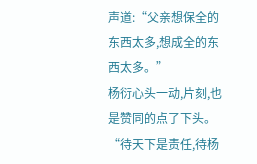声道:“父亲想保全的东西太多,想成全的东西太多。”
杨衍心头一动,片刻,也是赞同的点了下头。
“待天下是责任,待杨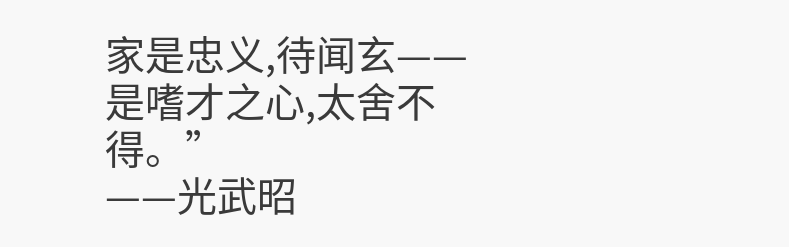家是忠义,待闻玄——是嗜才之心,太舍不得。”
——光武昭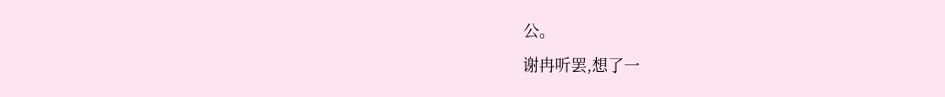公。
谢冉听罢,想了一